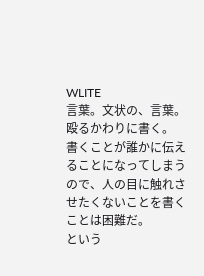WLITE
言葉。文状の、言葉。殴るかわりに書く。
書くことが誰かに伝えることになってしまうので、人の目に触れさせたくないことを書くことは困難だ。
という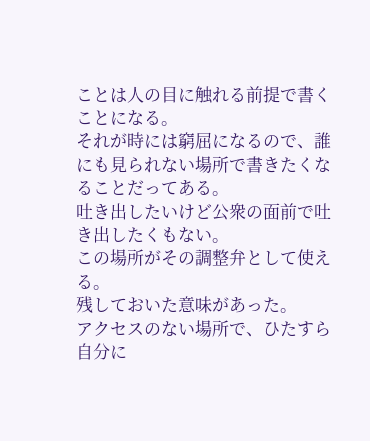ことは人の目に触れる前提で書くことになる。
それが時には窮屈になるので、誰にも見られない場所で書きたくなることだってある。
吐き出したいけど公衆の面前で吐き出したくもない。
この場所がその調整弁として使える。
残しておいた意味があった。
アクセスのない場所で、ひたすら自分に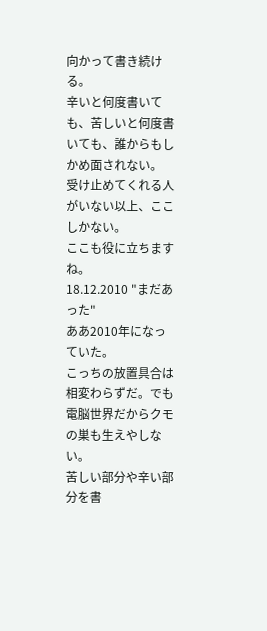向かって書き続ける。
辛いと何度書いても、苦しいと何度書いても、誰からもしかめ面されない。
受け止めてくれる人がいない以上、ここしかない。
ここも役に立ちますね。
18.12.2010 "まだあった"
ああ2010年になっていた。
こっちの放置具合は相変わらずだ。でも電脳世界だからクモの巣も生えやしない。
苦しい部分や辛い部分を書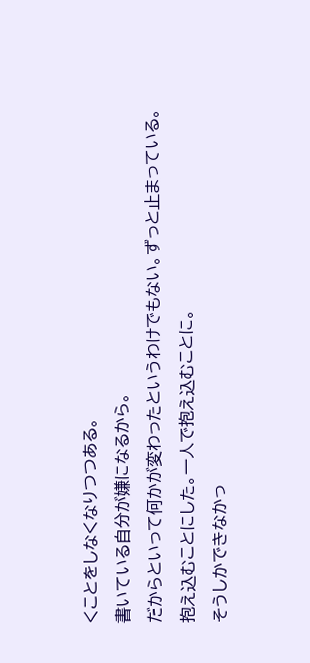くことをしなくなりつつある。
書いている自分が嫌になるから。
だからといって何かが変わったというわけでもない。ずっと止まっている。
抱え込むことにした。一人で抱え込むことに。
そうしかできなかっ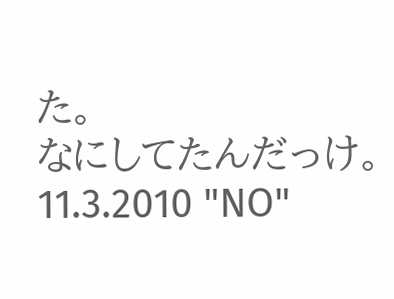た。
なにしてたんだっけ。
11.3.2010 "NO"